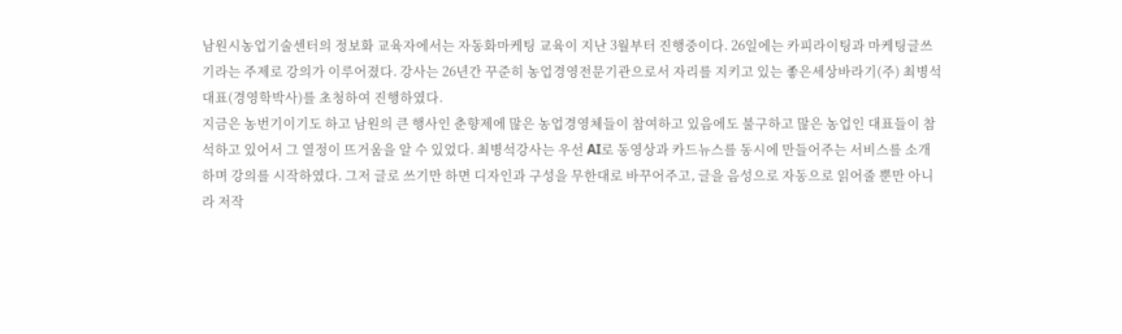남원시농업기술센터의 정보화 교육자에서는 자동화마케팅 교육이 지난 3월부터 진행중이다. 26일에는 카피라이팅과 마케팅글쓰기라는 주제로 강의가 이루어졌다. 강사는 26년간 꾸준히 농업경영전문기관으로서 자리를 지키고 있는 좋은세상바라기(주) 최병석 대표(경영학박사)를 초청하여 진행하였다.
지금은 농번기이기도 하고 남원의 큰 행사인 춘향제에 많은 농업경영체들이 참여하고 있음에도 불구하고 많은 농업인 대표들이 참석하고 있어서 그 열정이 뜨거움을 알 수 있었다. 최병석강사는 우선 AI로 동영상과 카드뉴스를 동시에 만들어주는 서비스를 소개하며 강의를 시작하였다. 그저 글로 쓰기만 하면 디자인과 구성을 무한대로 바꾸어주고, 글을 음성으로 자동으로 읽어줄 뿐만 아니라 저작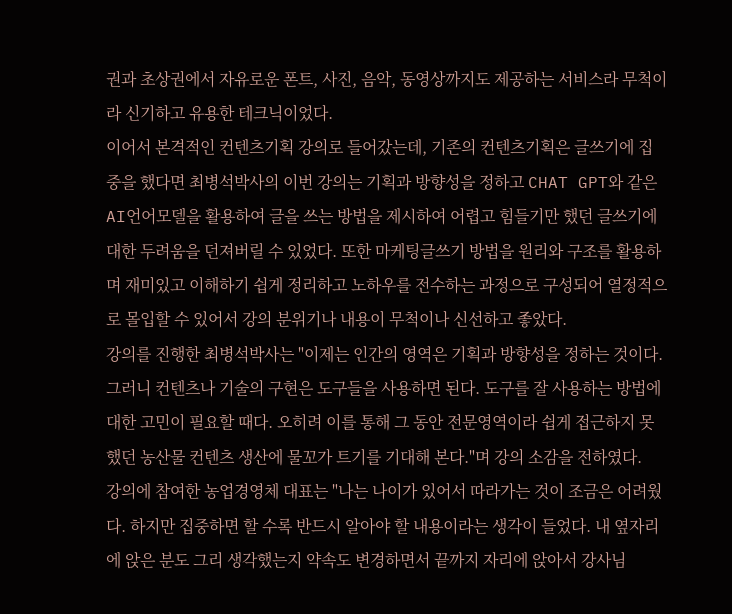권과 초상권에서 자유로운 폰트, 사진, 음악, 동영상까지도 제공하는 서비스라 무척이라 신기하고 유용한 테크닉이었다.
이어서 본격적인 컨텐츠기획 강의로 들어갔는데, 기존의 컨텐츠기획은 글쓰기에 집중을 했다면 최병석박사의 이번 강의는 기획과 방향성을 정하고 CHAT GPT와 같은 AI언어모델을 활용하여 글을 쓰는 방법을 제시하여 어렵고 힘들기만 했던 글쓰기에 대한 두려움을 던져버릴 수 있었다. 또한 마케팅글쓰기 방법을 원리와 구조를 활용하며 재미있고 이해하기 쉽게 정리하고 노하우를 전수하는 과정으로 구성되어 열정적으로 몰입할 수 있어서 강의 분위기나 내용이 무척이나 신선하고 좋았다.
강의를 진행한 최병석박사는 "이제는 인간의 영역은 기획과 방향성을 정하는 것이다. 그러니 컨텐츠나 기술의 구현은 도구들을 사용하면 된다. 도구를 잘 사용하는 방법에 대한 고민이 필요할 때다. 오히려 이를 통해 그 동안 전문영역이라 쉽게 접근하지 못했던 농산물 컨텐츠 생산에 물꼬가 트기를 기대해 본다."며 강의 소감을 전하였다.
강의에 참여한 농업경영체 대표는 "나는 나이가 있어서 따라가는 것이 조금은 어려웠다. 하지만 집중하면 할 수록 반드시 알아야 할 내용이라는 생각이 들었다. 내 옆자리에 앉은 분도 그리 생각했는지 약속도 변경하면서 끝까지 자리에 앉아서 강사님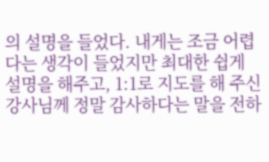의 설명을 들었다. 내게는 조금 어렵다는 생각이 들었지만 최대한 쉽게 설명을 해주고, 1:1로 지도를 해 주신 강사님께 정말 감사하다는 말을 전하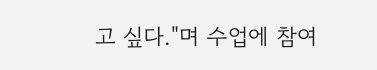고 싶다."며 수업에 참여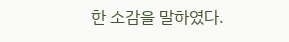한 소감을 말하였다.